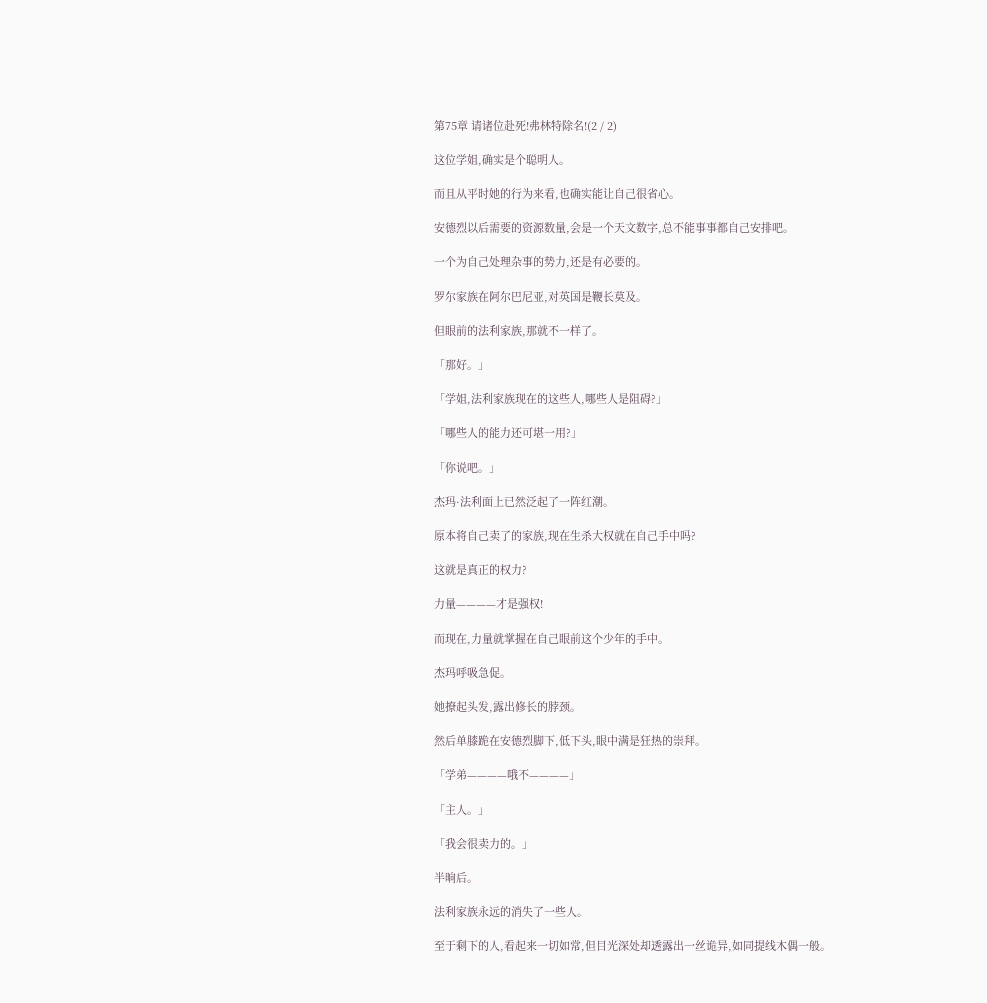第75章 请诸位赴死!弗林特除名!(2 / 2)

这位学姐,确实是个聪明人。

而且从平时她的行为来看,也确实能让自己很省心。

安德烈以后需要的资源数量,会是一个天文数字,总不能事事都自己安排吧。

一个为自己处理杂事的势力,还是有必要的。

罗尔家族在阿尔巴尼亚,对英国是鞭长莫及。

但眼前的法利家族,那就不一样了。

「那好。」

「学姐,法利家族现在的这些人,哪些人是阻碍?」

「哪些人的能力还可堪一用?」

「你说吧。」

杰玛·法利面上已然泛起了一阵红潮。

原本将自己卖了的家族,现在生杀大权就在自己手中吗?

这就是真正的权力?

力量————才是强权!

而现在,力量就掌握在自己眼前这个少年的手中。

杰玛呼吸急促。

她撩起头发,露出修长的脖颈。

然后单膝跪在安德烈脚下,低下头,眼中满是狂热的崇拜。

「学弟————哦不————」

「主人。」

「我会很卖力的。」

半晌后。

法利家族永远的消失了一些人。

至于剩下的人,看起来一切如常,但目光深处却透露出一丝诡异,如同提线木偶一般。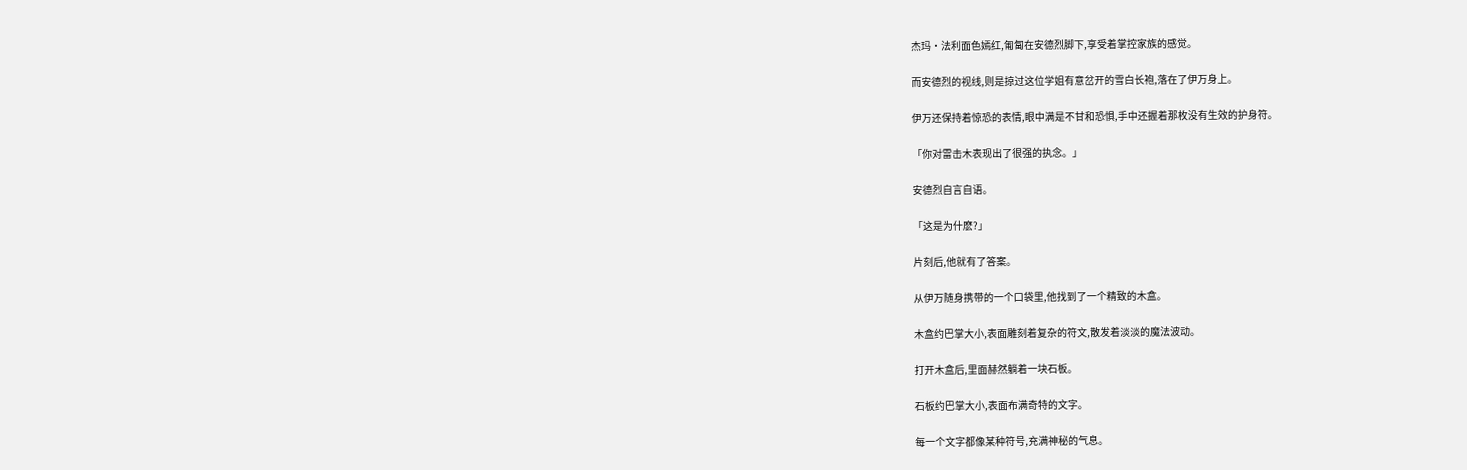杰玛·法利面色嫣红,匍匐在安德烈脚下,享受着掌控家族的感觉。

而安德烈的视线,则是掠过这位学姐有意岔开的雪白长袍,落在了伊万身上。

伊万还保持着惊恐的表情,眼中满是不甘和恐惧,手中还握着那枚没有生效的护身符。

「你对雷击木表现出了很强的执念。」

安德烈自言自语。

「这是为什麽?」

片刻后,他就有了答案。

从伊万随身携带的一个口袋里,他找到了一个精致的木盒。

木盒约巴掌大小,表面雕刻着复杂的符文,散发着淡淡的魔法波动。

打开木盒后,里面赫然躺着一块石板。

石板约巴掌大小,表面布满奇特的文字。

每一个文字都像某种符号,充满神秘的气息。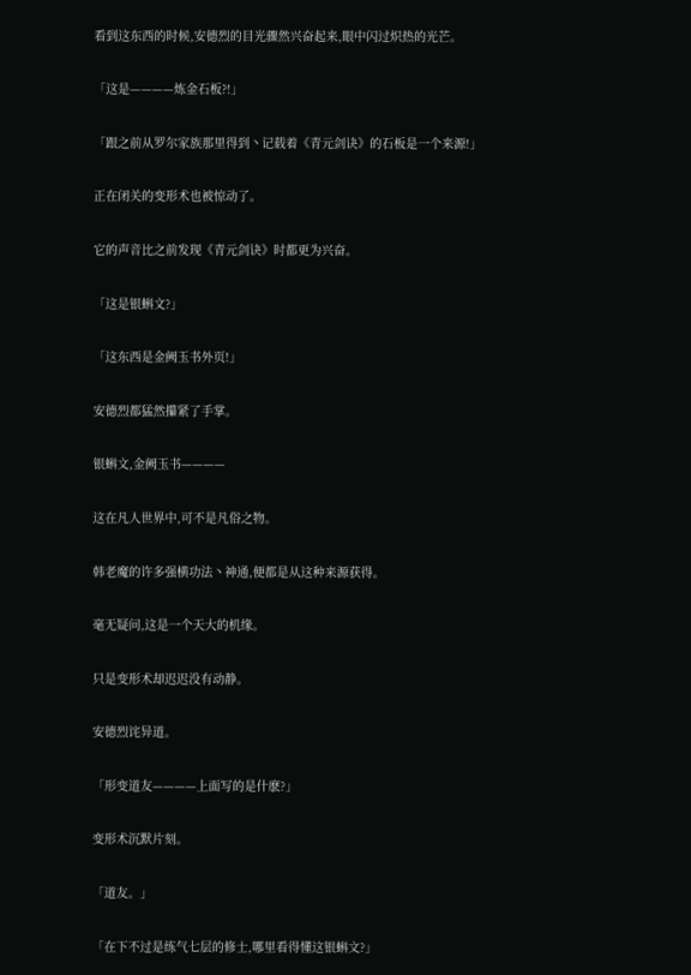看到这东西的时候,安德烈的目光骤然兴奋起来,眼中闪过炽热的光芒。

「这是————炼金石板?!」

「跟之前从罗尔家族那里得到丶记载着《青元剑诀》的石板是一个来源!」

正在闭关的变形术也被惊动了。

它的声音比之前发现《青元剑诀》时都更为兴奋。

「这是银蝌文?」

「这东西是金阙玉书外页!」

安德烈都猛然攥紧了手掌。

银蝌文,金阙玉书————

这在凡人世界中,可不是凡俗之物。

韩老魔的许多强横功法丶神通,便都是从这种来源获得。

毫无疑问,这是一个天大的机缘。

只是变形术却迟迟没有动静。

安德烈诧异道。

「形变道友————上面写的是什麽?」

变形术沉默片刻。

「道友。」

「在下不过是练气七层的修士,哪里看得懂这银蝌文?」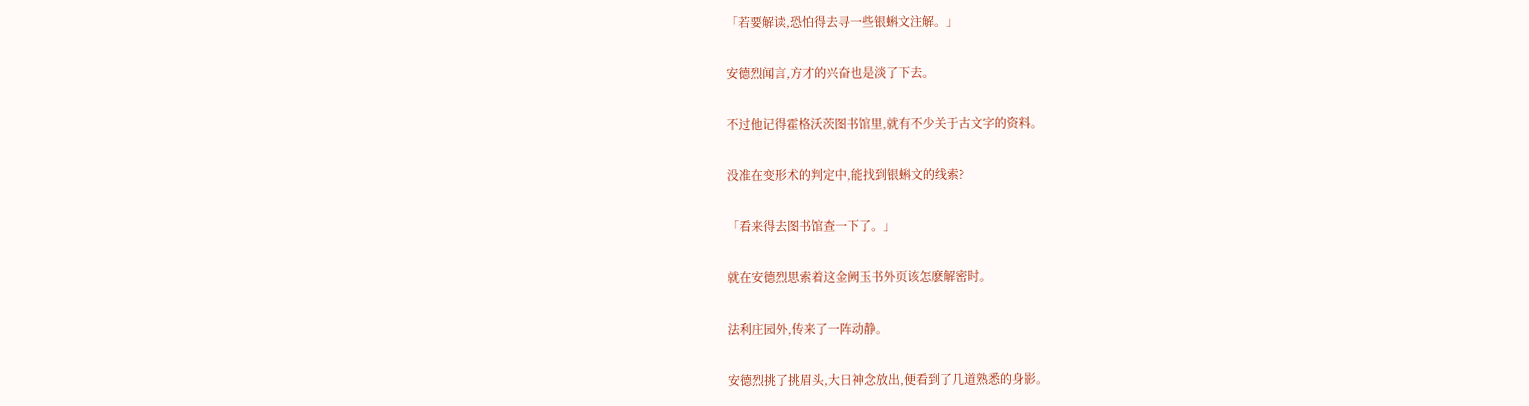「若要解读,恐怕得去寻一些银蝌文注解。」

安德烈闻言,方才的兴奋也是淡了下去。

不过他记得霍格沃茨图书馆里,就有不少关于古文字的资料。

没准在变形术的判定中,能找到银蝌文的线索?

「看来得去图书馆查一下了。」

就在安德烈思索着这金阙玉书外页该怎麽解密时。

法利庄园外,传来了一阵动静。

安德烈挑了挑眉头,大日神念放出,便看到了几道熟悉的身影。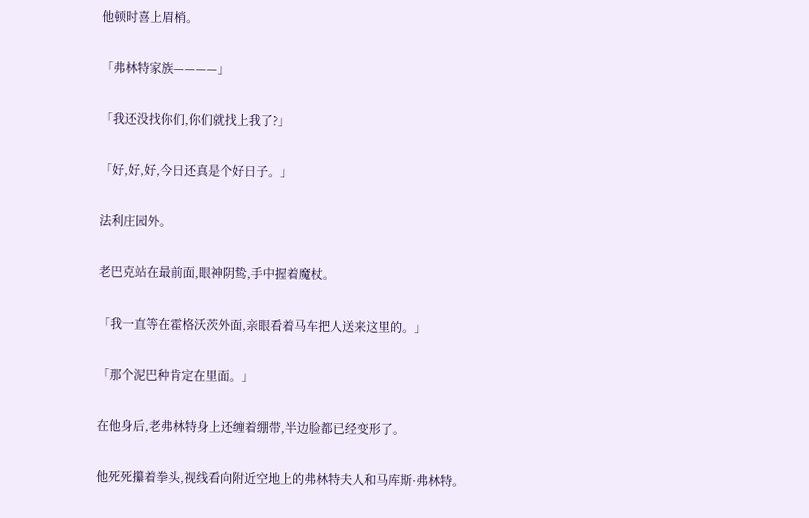他顿时喜上眉梢。

「弗林特家族————」

「我还没找你们,你们就找上我了?」

「好,好,好,今日还真是个好日子。」

法利庄园外。

老巴克站在最前面,眼神阴鸷,手中握着魔杖。

「我一直等在霍格沃茨外面,亲眼看着马车把人送来这里的。」

「那个泥巴种肯定在里面。」

在他身后,老弗林特身上还缠着绷带,半边脸都已经变形了。

他死死攥着拳头,视线看向附近空地上的弗林特夫人和马库斯·弗林特。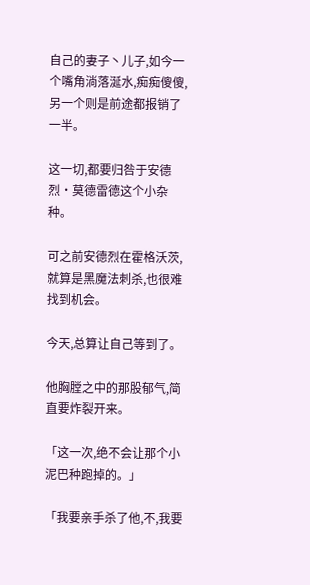自己的妻子丶儿子,如今一个嘴角淌落涎水,痴痴傻傻,另一个则是前途都报销了一半。

这一切,都要归咎于安德烈·莫德雷德这个小杂种。

可之前安德烈在霍格沃茨,就算是黑魔法刺杀,也很难找到机会。

今天,总算让自己等到了。

他胸膛之中的那股郁气,简直要炸裂开来。

「这一次,绝不会让那个小泥巴种跑掉的。」

「我要亲手杀了他,不,我要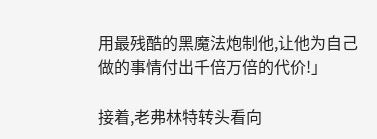用最残酷的黑魔法炮制他,让他为自己做的事情付出千倍万倍的代价!」

接着,老弗林特转头看向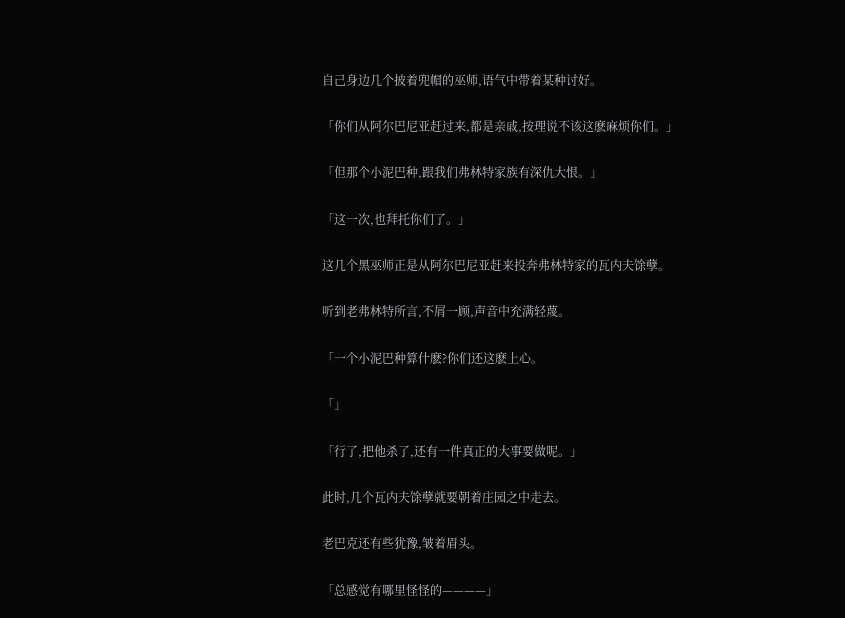自己身边几个披着兜帽的巫师,语气中带着某种讨好。

「你们从阿尔巴尼亚赶过来,都是亲戚,按理说不该这麽麻烦你们。」

「但那个小泥巴种,跟我们弗林特家族有深仇大恨。」

「这一次,也拜托你们了。」

这几个黑巫师正是从阿尔巴尼亚赶来投奔弗林特家的瓦内夫馀孽。

听到老弗林特所言,不屑一顾,声音中充满轻蔑。

「一个小泥巴种算什麽?你们还这麽上心。

「」

「行了,把他杀了,还有一件真正的大事要做呢。」

此时,几个瓦内夫馀孽就要朝着庄园之中走去。

老巴克还有些犹豫,皱着眉头。

「总感觉有哪里怪怪的————」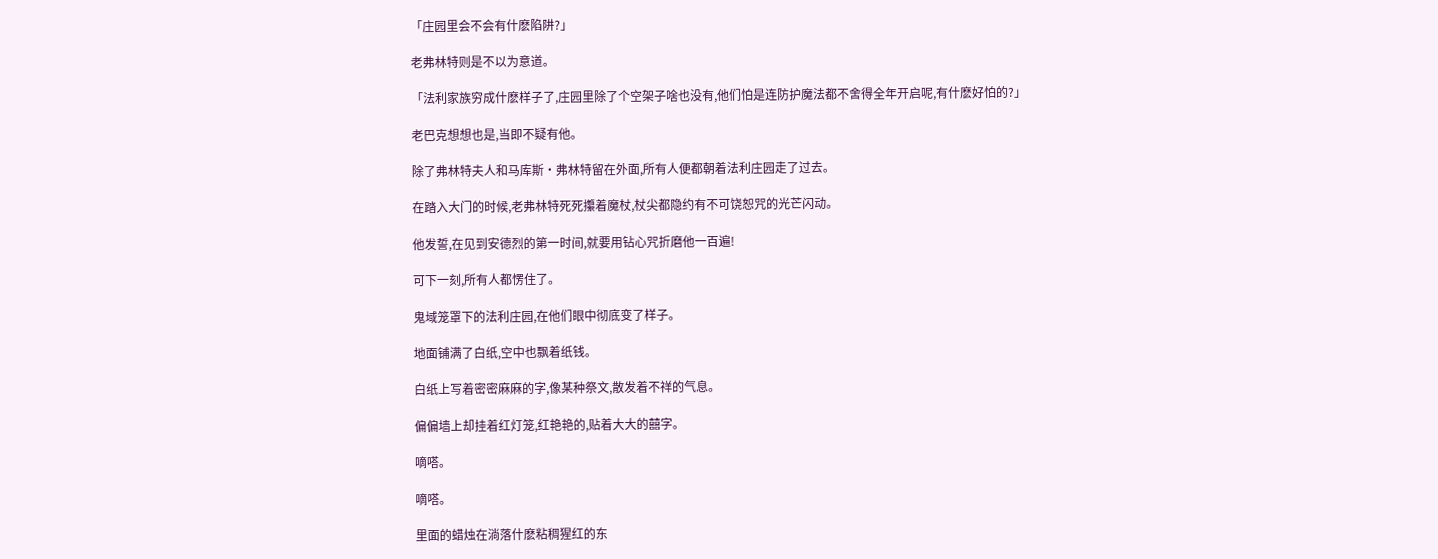「庄园里会不会有什麽陷阱?」

老弗林特则是不以为意道。

「法利家族穷成什麽样子了,庄园里除了个空架子啥也没有,他们怕是连防护魔法都不舍得全年开启呢,有什麽好怕的?」

老巴克想想也是,当即不疑有他。

除了弗林特夫人和马库斯·弗林特留在外面,所有人便都朝着法利庄园走了过去。

在踏入大门的时候,老弗林特死死攥着魔杖,杖尖都隐约有不可饶恕咒的光芒闪动。

他发誓,在见到安德烈的第一时间,就要用钻心咒折磨他一百遍!

可下一刻,所有人都愣住了。

鬼域笼罩下的法利庄园,在他们眼中彻底变了样子。

地面铺满了白纸,空中也飘着纸钱。

白纸上写着密密麻麻的字,像某种祭文,散发着不祥的气息。

偏偏墙上却挂着红灯笼,红艳艳的,贴着大大的囍字。

嘀嗒。

嘀嗒。

里面的蜡烛在淌落什麽粘稠猩红的东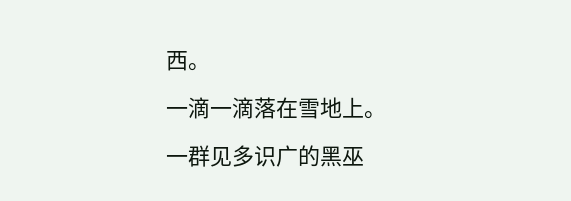西。

一滴一滴落在雪地上。

一群见多识广的黑巫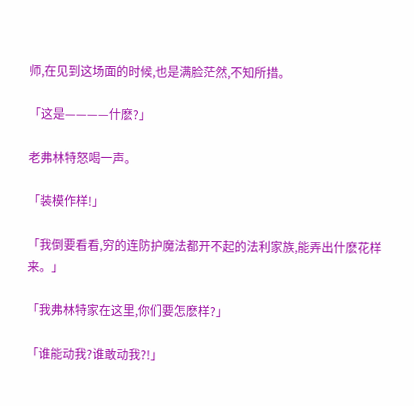师,在见到这场面的时候,也是满脸茫然,不知所措。

「这是————什麽?」

老弗林特怒喝一声。

「装模作样!」

「我倒要看看,穷的连防护魔法都开不起的法利家族,能弄出什麽花样来。」

「我弗林特家在这里,你们要怎麽样?」

「谁能动我?谁敢动我?!」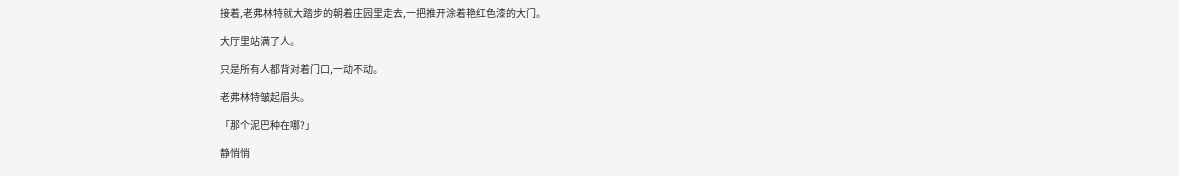接着,老弗林特就大踏步的朝着庄园里走去,一把推开涂着艳红色漆的大门。

大厅里站满了人。

只是所有人都背对着门口,一动不动。

老弗林特皱起眉头。

「那个泥巴种在哪?」

静悄悄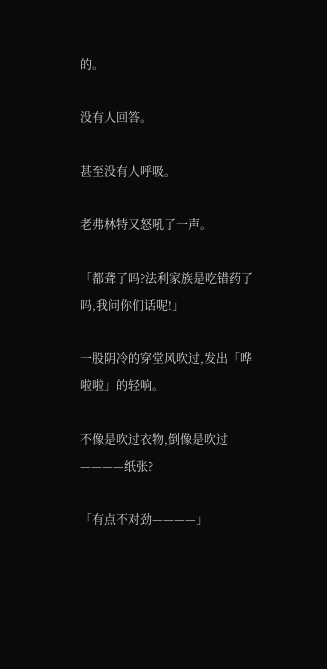的。

没有人回答。

甚至没有人呼吸。

老弗林特又怒吼了一声。

「都聋了吗?法利家族是吃错药了吗,我问你们话呢!」

一股阴冷的穿堂风吹过,发出「哗啦啦」的轻响。

不像是吹过衣物,倒像是吹过————纸张?

「有点不对劲————」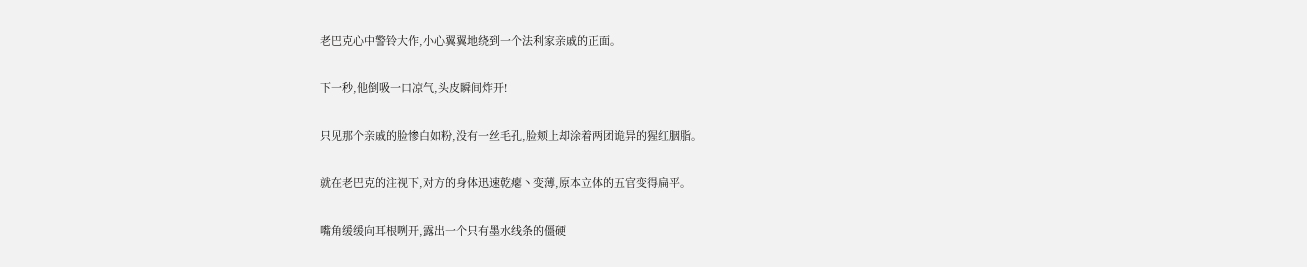老巴克心中警铃大作,小心翼翼地绕到一个法利家亲戚的正面。

下一秒,他倒吸一口凉气,头皮瞬间炸开!

只见那个亲戚的脸惨白如粉,没有一丝毛孔,脸颊上却涂着两团诡异的猩红胭脂。

就在老巴克的注视下,对方的身体迅速乾瘪丶变薄,原本立体的五官变得扁平。

嘴角缓缓向耳根咧开,露出一个只有墨水线条的僵硬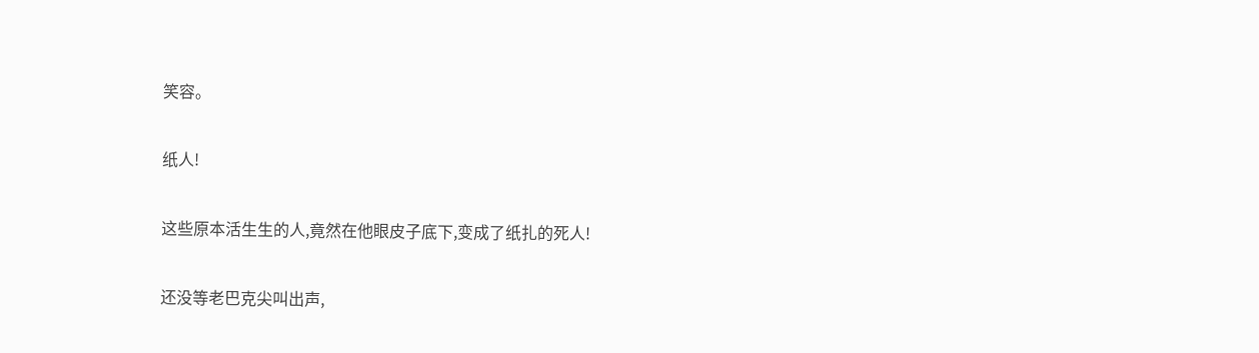笑容。

纸人!

这些原本活生生的人,竟然在他眼皮子底下,变成了纸扎的死人!

还没等老巴克尖叫出声,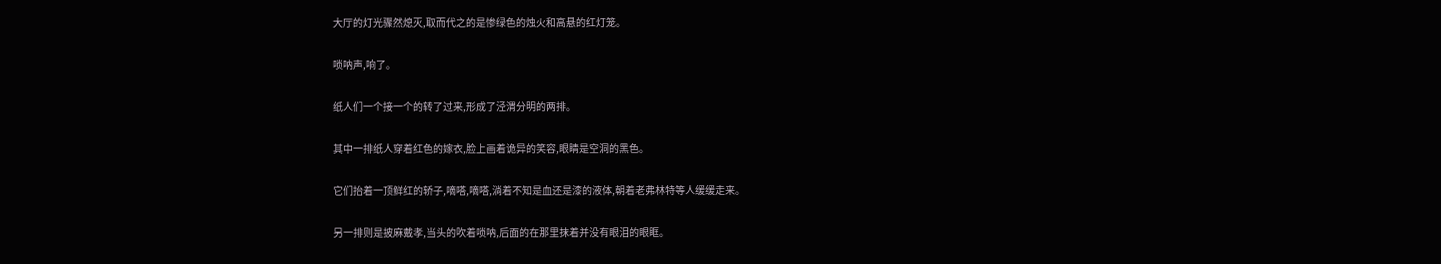大厅的灯光骤然熄灭,取而代之的是惨绿色的烛火和高悬的红灯笼。

唢呐声,响了。

纸人们一个接一个的转了过来,形成了泾渭分明的两排。

其中一排纸人穿着红色的嫁衣,脸上画着诡异的笑容,眼睛是空洞的黑色。

它们抬着一顶鲜红的轿子,嘀嗒,嘀嗒,淌着不知是血还是漆的液体,朝着老弗林特等人缓缓走来。

另一排则是披麻戴孝,当头的吹着唢呐,后面的在那里抹着并没有眼泪的眼眶。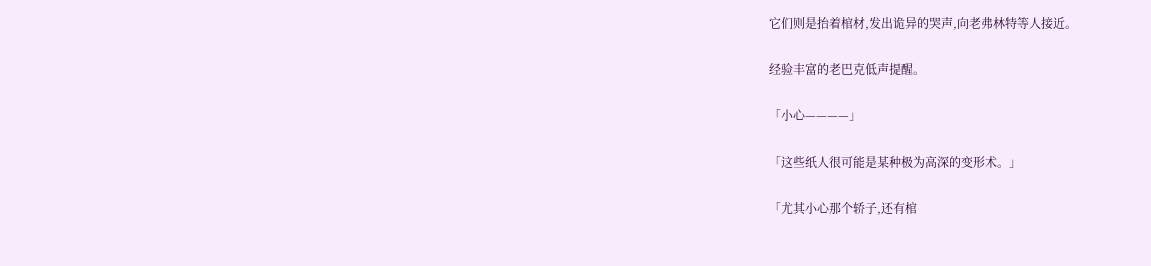它们则是抬着棺材,发出诡异的哭声,向老弗林特等人接近。

经验丰富的老巴克低声提醒。

「小心————」

「这些纸人很可能是某种极为高深的变形术。」

「尤其小心那个轿子,还有棺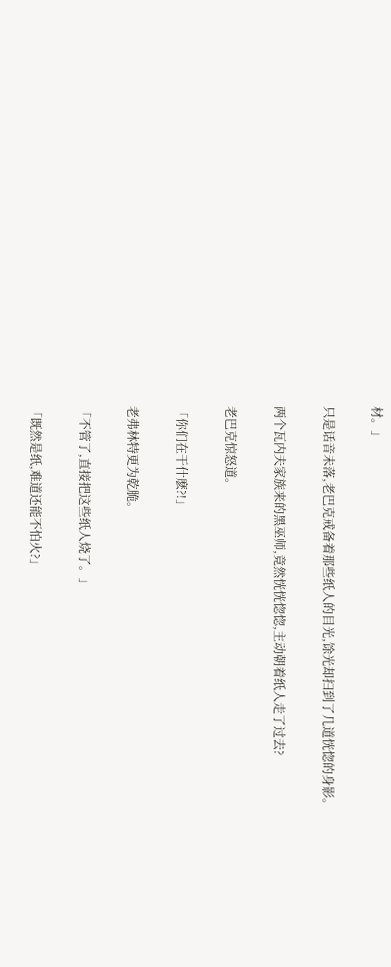材。」

只是话音未落,老巴克戒备着那些纸人的目光,馀光却扫到了几道恍惚的身影。

两个瓦内夫家族来的黑巫师,竟然恍恍惚惚,主动朝着纸人走了过去?

老巴克惊怒道。

「你们在干什麽?!」

老弗林特更为乾脆。

「不管了,直接把这些纸人烧了。」

「既然是纸,难道还能不怕火?」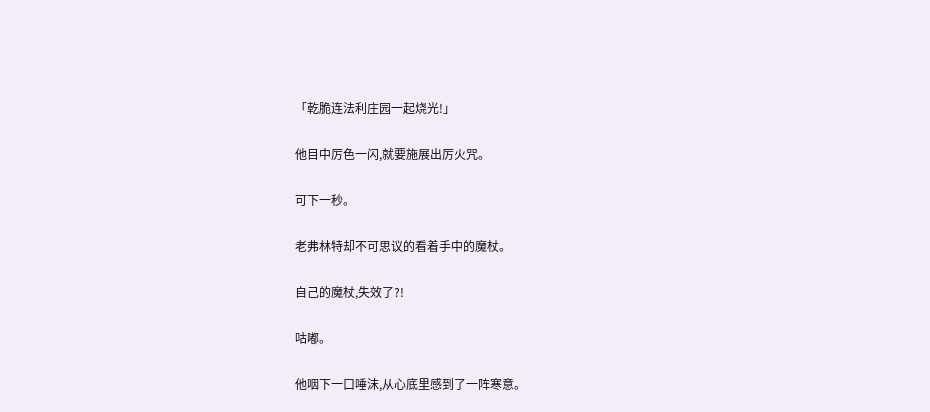「乾脆连法利庄园一起烧光!」

他目中厉色一闪,就要施展出厉火咒。

可下一秒。

老弗林特却不可思议的看着手中的魔杖。

自己的魔杖,失效了?!

咕嘟。

他咽下一口唾沫,从心底里感到了一阵寒意。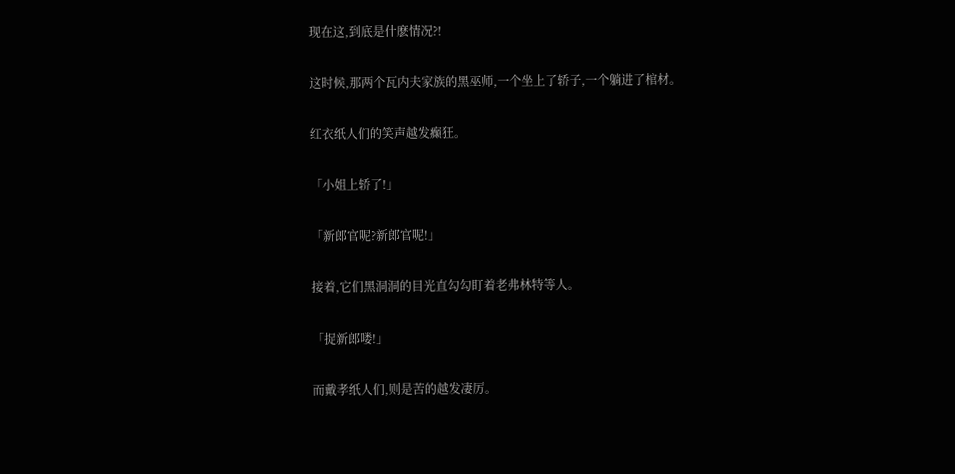现在这,到底是什麽情况?!

这时候,那两个瓦内夫家族的黑巫师,一个坐上了轿子,一个躺进了棺材。

红衣纸人们的笑声越发癫狂。

「小姐上轿了!」

「新郎官呢?新郎官呢!」

接着,它们黑洞洞的目光直勾勾盯着老弗林特等人。

「捉新郎喽!」

而戴孝纸人们,则是苦的越发凄厉。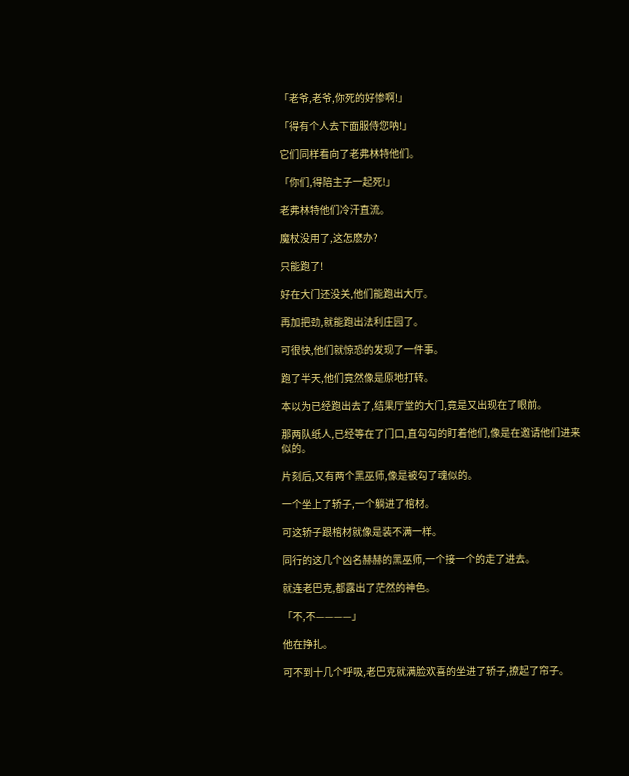「老爷,老爷,你死的好惨啊!」

「得有个人去下面服侍您呐!」

它们同样看向了老弗林特他们。

「你们,得陪主子一起死!」

老弗林特他们冷汗直流。

魔杖没用了,这怎麽办?

只能跑了!

好在大门还没关,他们能跑出大厅。

再加把劲,就能跑出法利庄园了。

可很快,他们就惊恐的发现了一件事。

跑了半天,他们竟然像是原地打转。

本以为已经跑出去了,结果厅堂的大门,竟是又出现在了眼前。

那两队纸人,已经等在了门口,直勾勾的盯着他们,像是在邀请他们进来似的。

片刻后,又有两个黑巫师,像是被勾了魂似的。

一个坐上了轿子,一个躺进了棺材。

可这轿子跟棺材就像是装不满一样。

同行的这几个凶名赫赫的黑巫师,一个接一个的走了进去。

就连老巴克,都露出了茫然的神色。

「不,不————」

他在挣扎。

可不到十几个呼吸,老巴克就满脸欢喜的坐进了轿子,撩起了帘子。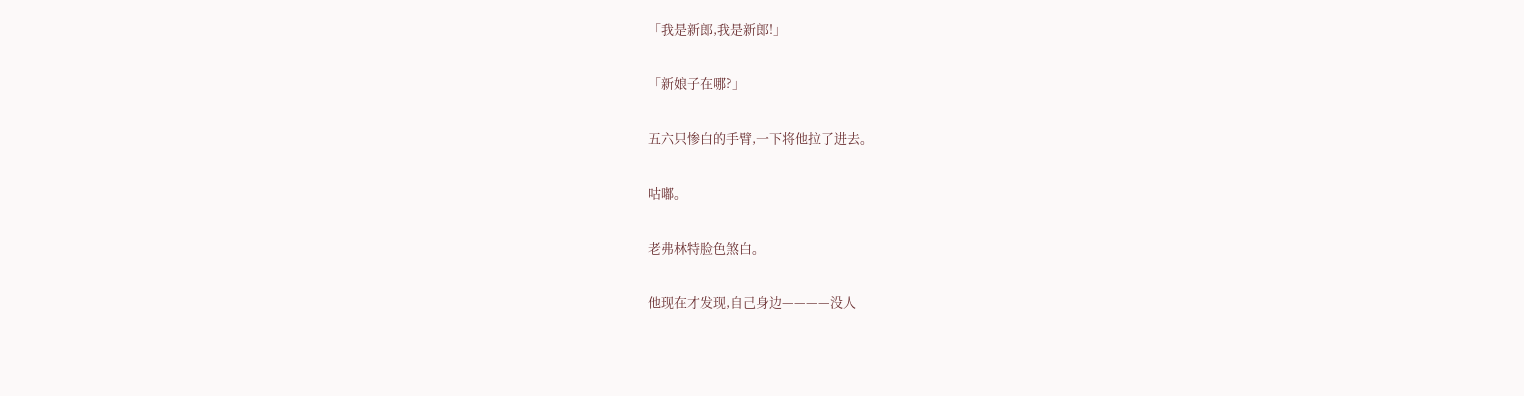「我是新郎,我是新郎!」

「新娘子在哪?」

五六只惨白的手臂,一下将他拉了进去。

咕嘟。

老弗林特脸色煞白。

他现在才发现,自己身边————没人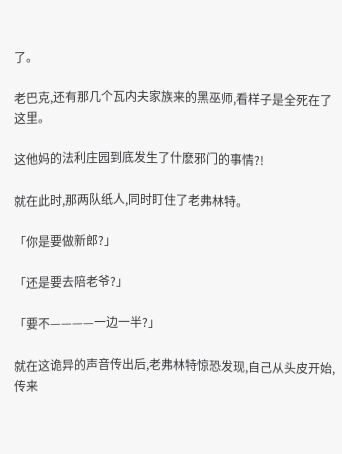了。

老巴克,还有那几个瓦内夫家族来的黑巫师,看样子是全死在了这里。

这他妈的法利庄园到底发生了什麽邪门的事情?!

就在此时,那两队纸人,同时盯住了老弗林特。

「你是要做新郎?」

「还是要去陪老爷?」

「要不————一边一半?」

就在这诡异的声音传出后,老弗林特惊恐发现,自己从头皮开始,传来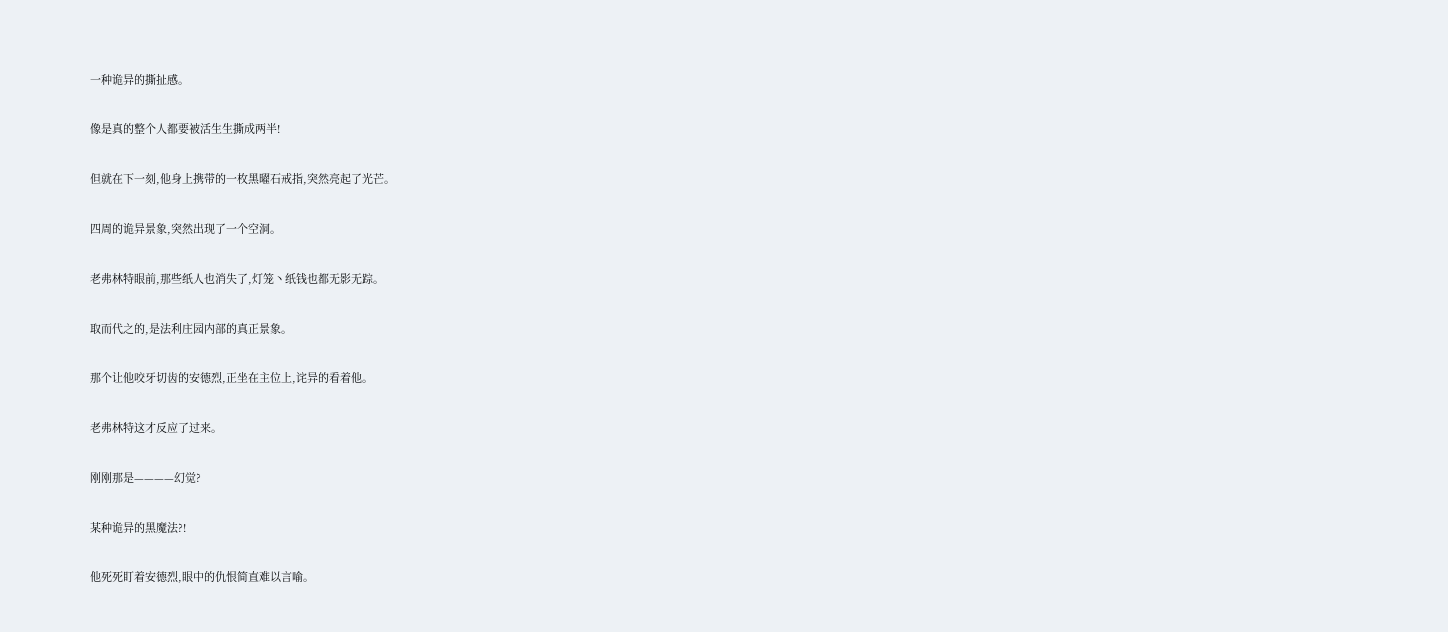一种诡异的撕扯感。

像是真的整个人都要被活生生撕成两半!

但就在下一刻,他身上携带的一枚黑曜石戒指,突然亮起了光芒。

四周的诡异景象,突然出现了一个空洞。

老弗林特眼前,那些纸人也消失了,灯笼丶纸钱也都无影无踪。

取而代之的,是法利庄园内部的真正景象。

那个让他咬牙切齿的安德烈,正坐在主位上,诧异的看着他。

老弗林特这才反应了过来。

刚刚那是————幻觉?

某种诡异的黑魔法?!

他死死盯着安德烈,眼中的仇恨简直难以言喻。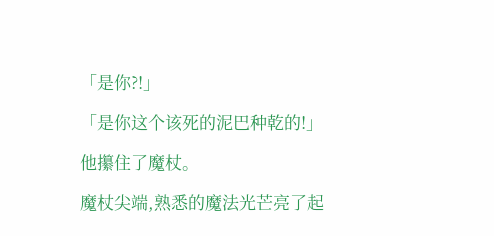「是你?!」

「是你这个该死的泥巴种乾的!」

他攥住了魔杖。

魔杖尖端,熟悉的魔法光芒亮了起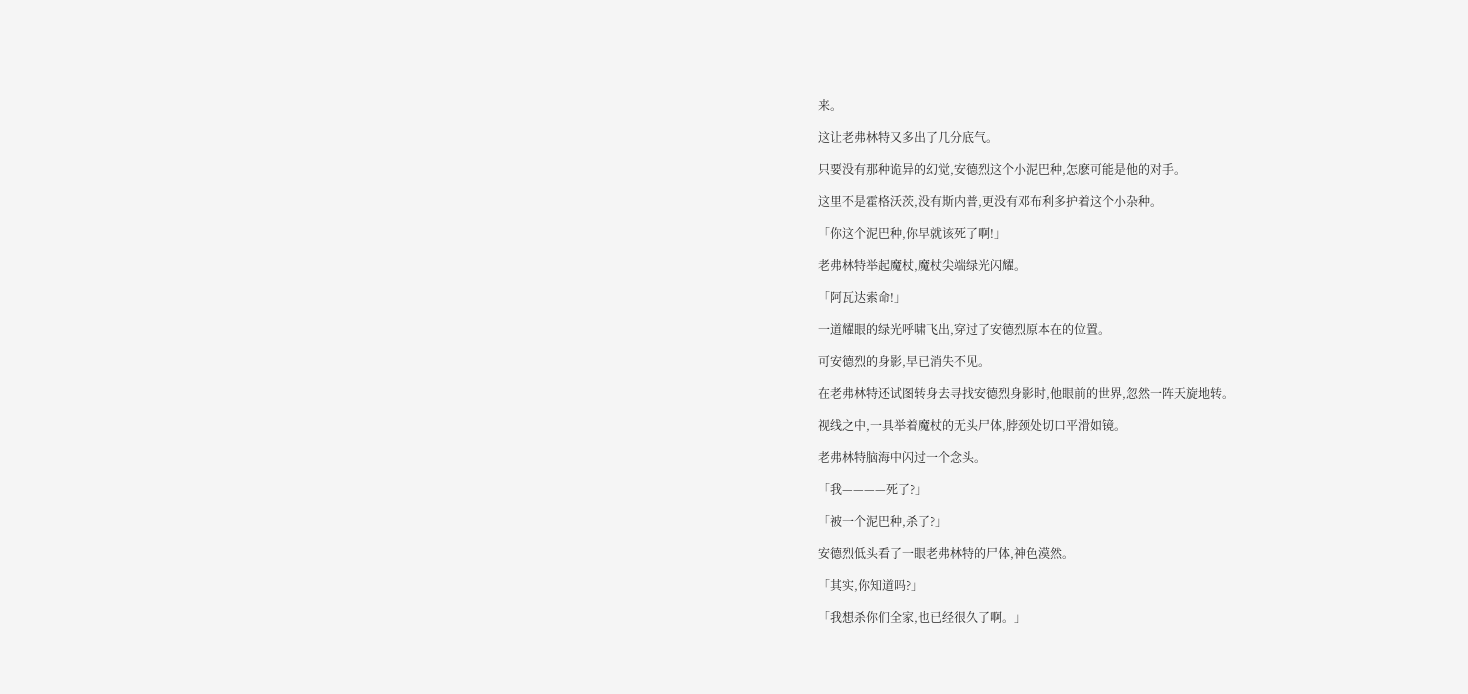来。

这让老弗林特又多出了几分底气。

只要没有那种诡异的幻觉,安德烈这个小泥巴种,怎麽可能是他的对手。

这里不是霍格沃茨,没有斯内普,更没有邓布利多护着这个小杂种。

「你这个泥巴种,你早就该死了啊!」

老弗林特举起魔杖,魔杖尖端绿光闪耀。

「阿瓦达索命!」

一道耀眼的绿光呼啸飞出,穿过了安德烈原本在的位置。

可安德烈的身影,早已消失不见。

在老弗林特还试图转身去寻找安德烈身影时,他眼前的世界,忽然一阵天旋地转。

视线之中,一具举着魔杖的无头尸体,脖颈处切口平滑如镜。

老弗林特脑海中闪过一个念头。

「我————死了?」

「被一个泥巴种,杀了?」

安德烈低头看了一眼老弗林特的尸体,神色漠然。

「其实,你知道吗?」

「我想杀你们全家,也已经很久了啊。」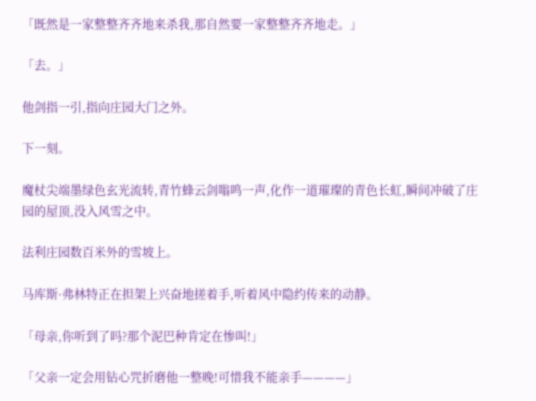「既然是一家整整齐齐地来杀我,那自然要一家整整齐齐地走。」

「去。」

他剑指一引,指向庄园大门之外。

下一刻。

魔杖尖端墨绿色玄光流转,青竹蜂云剑嗡鸣一声,化作一道璀璨的青色长虹,瞬间冲破了庄园的屋顶,没入风雪之中。

法利庄园数百米外的雪坡上。

马库斯·弗林特正在担架上兴奋地搓着手,听着风中隐约传来的动静。

「母亲,你听到了吗?那个泥巴种肯定在惨叫!」

「父亲一定会用钻心咒折磨他一整晚!可惜我不能亲手————」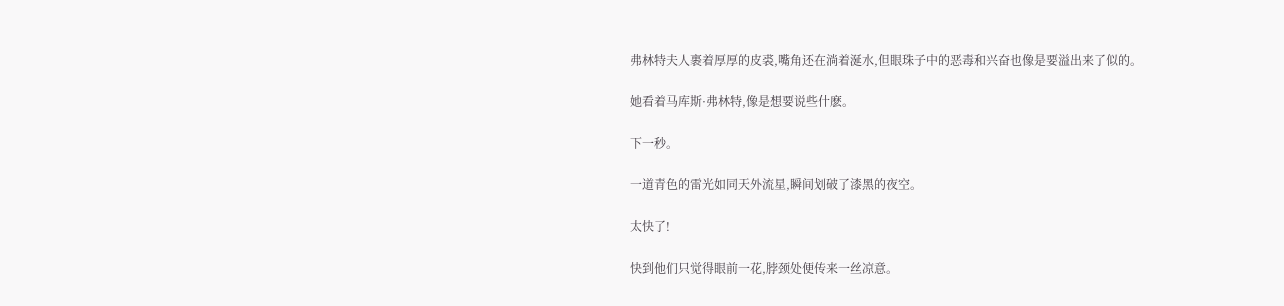弗林特夫人裹着厚厚的皮裘,嘴角还在淌着涎水,但眼珠子中的恶毒和兴奋也像是要溢出来了似的。

她看着马库斯·弗林特,像是想要说些什麽。

下一秒。

一道青色的雷光如同天外流星,瞬间划破了漆黑的夜空。

太快了!

快到他们只觉得眼前一花,脖颈处便传来一丝凉意。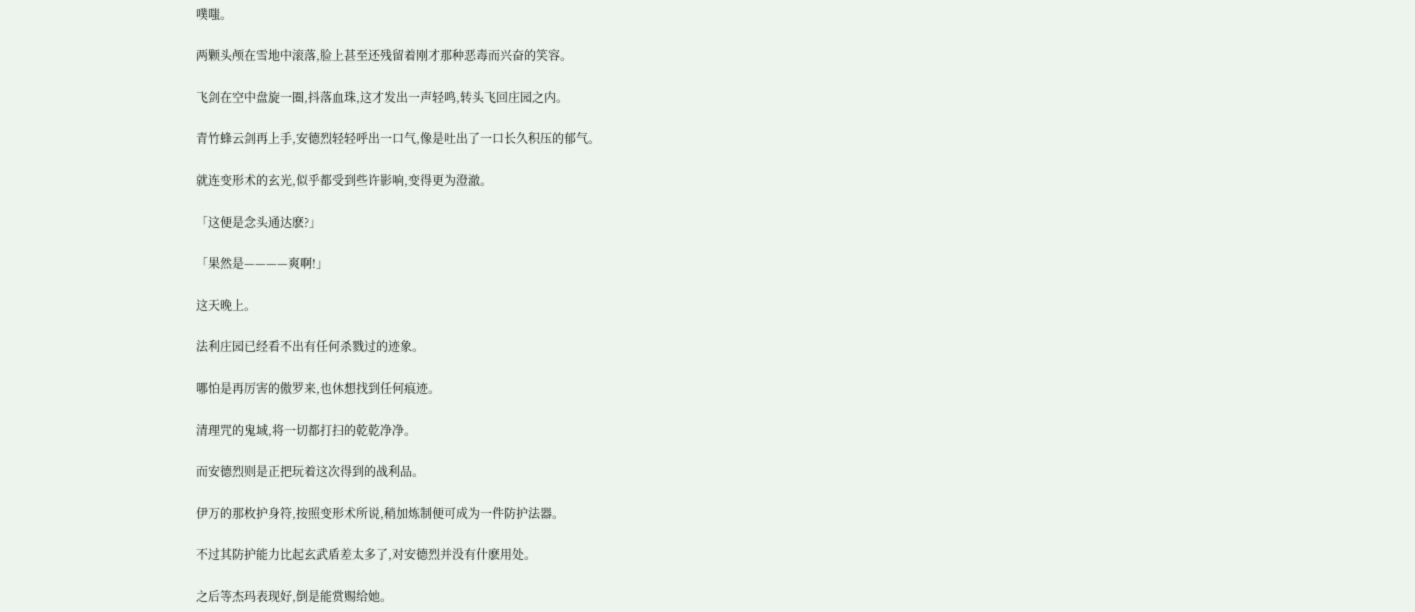噗嗤。

两颗头颅在雪地中滚落,脸上甚至还残留着刚才那种恶毒而兴奋的笑容。

飞剑在空中盘旋一圈,抖落血珠,这才发出一声轻鸣,转头飞回庄园之内。

青竹蜂云剑再上手,安德烈轻轻呼出一口气,像是吐出了一口长久积压的郁气。

就连变形术的玄光,似乎都受到些许影响,变得更为澄澈。

「这便是念头通达麽?」

「果然是————爽啊!」

这天晚上。

法利庄园已经看不出有任何杀戮过的迹象。

哪怕是再厉害的傲罗来,也休想找到任何痕迹。

清理咒的鬼域,将一切都打扫的乾乾净净。

而安德烈则是正把玩着这次得到的战利品。

伊万的那枚护身符,按照变形术所说,稍加炼制便可成为一件防护法器。

不过其防护能力比起玄武盾差太多了,对安德烈并没有什麽用处。

之后等杰玛表现好,倒是能赏赐给她。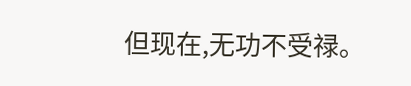但现在,无功不受禄。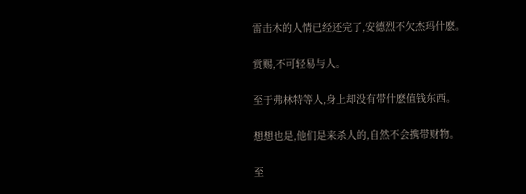雷击木的人情已经还完了,安德烈不欠杰玛什麽。

赏赐,不可轻易与人。

至于弗林特等人,身上却没有带什麽值钱东西。

想想也是,他们是来杀人的,自然不会携带财物。

至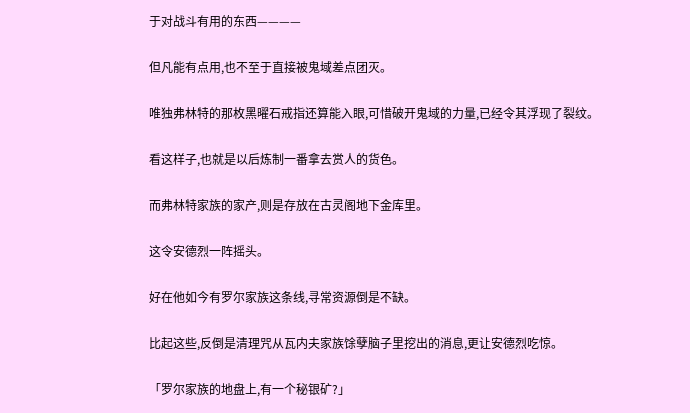于对战斗有用的东西————

但凡能有点用,也不至于直接被鬼域差点团灭。

唯独弗林特的那枚黑曜石戒指还算能入眼,可惜破开鬼域的力量,已经令其浮现了裂纹。

看这样子,也就是以后炼制一番拿去赏人的货色。

而弗林特家族的家产,则是存放在古灵阁地下金库里。

这令安德烈一阵摇头。

好在他如今有罗尔家族这条线,寻常资源倒是不缺。

比起这些,反倒是清理咒从瓦内夫家族馀孽脑子里挖出的消息,更让安德烈吃惊。

「罗尔家族的地盘上,有一个秘银矿?」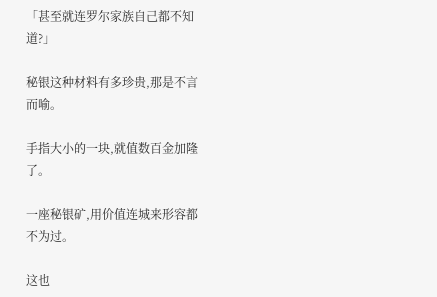「甚至就连罗尔家族自己都不知道?」

秘银这种材料有多珍贵,那是不言而喻。

手指大小的一块,就值数百金加隆了。

一座秘银矿,用价值连城来形容都不为过。

这也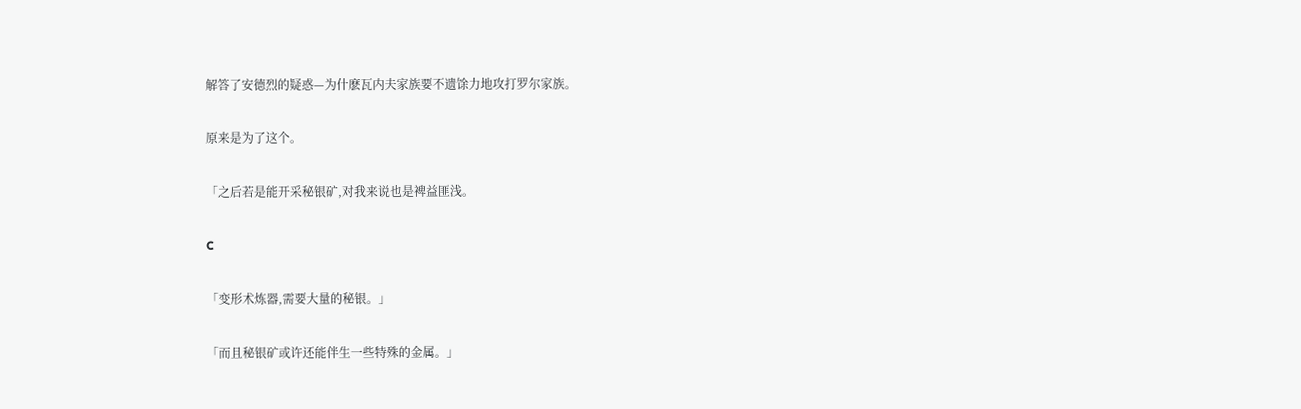解答了安德烈的疑惑—为什麽瓦内夫家族要不遗馀力地攻打罗尔家族。

原来是为了这个。

「之后若是能开采秘银矿,对我来说也是裨益匪浅。

C

「变形术炼器,需要大量的秘银。」

「而且秘银矿或许还能伴生一些特殊的金属。」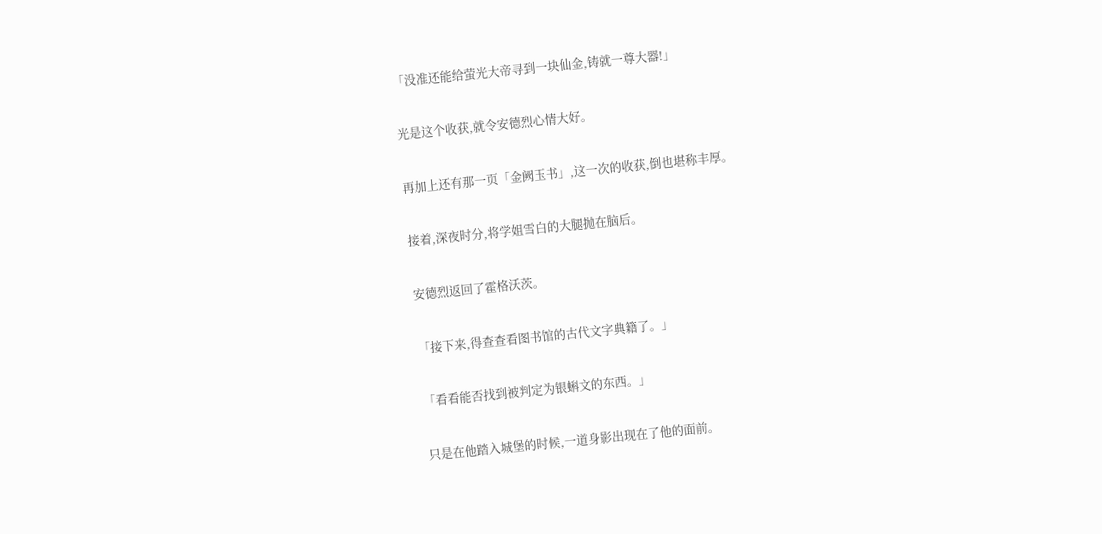「没准还能给萤光大帝寻到一块仙金,铸就一尊大器!」

光是这个收获,就令安德烈心情大好。

再加上还有那一页「金阙玉书」,这一次的收获,倒也堪称丰厚。

接着,深夜时分,将学姐雪白的大腿抛在脑后。

安德烈返回了霍格沃茨。

「接下来,得查查看图书馆的古代文字典籍了。」

「看看能否找到被判定为银蝌文的东西。」

只是在他踏入城堡的时候,一道身影出现在了他的面前。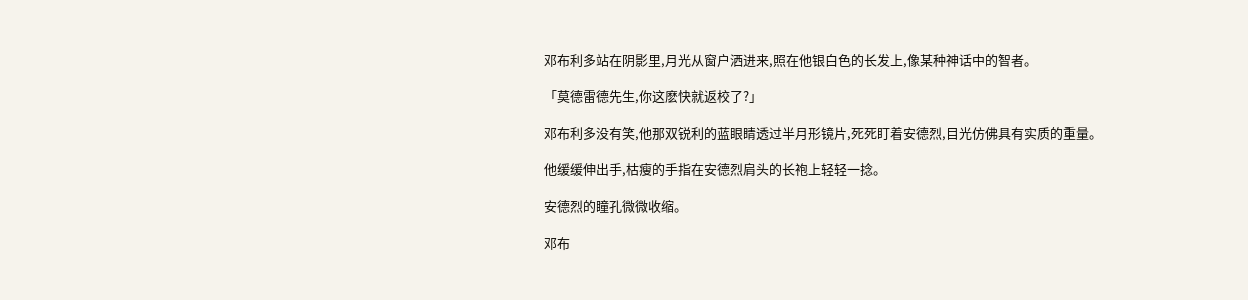邓布利多站在阴影里,月光从窗户洒进来,照在他银白色的长发上,像某种神话中的智者。

「莫德雷德先生,你这麽快就返校了?」

邓布利多没有笑,他那双锐利的蓝眼睛透过半月形镜片,死死盯着安德烈,目光仿佛具有实质的重量。

他缓缓伸出手,枯瘦的手指在安德烈肩头的长袍上轻轻一捻。

安德烈的瞳孔微微收缩。

邓布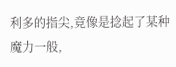利多的指尖,竟像是捻起了某种魔力一般,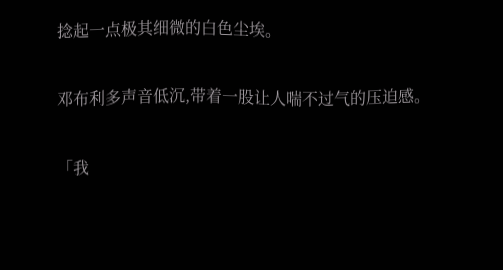捻起一点极其细微的白色尘埃。

邓布利多声音低沉,带着一股让人喘不过气的压迫感。

「我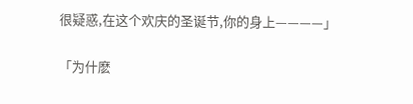很疑惑,在这个欢庆的圣诞节,你的身上————」

「为什麽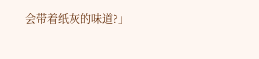会带着纸灰的味道?」